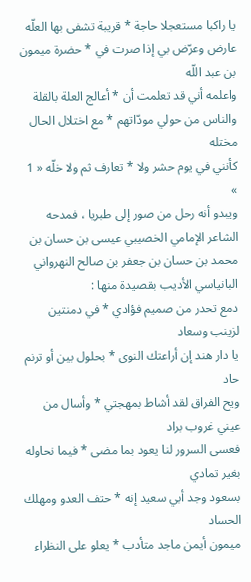يا راكبا مستعجلا حاجة * قريبة تشفى بها العلّه
عارض وعرّض بي إذا صرت في * حضرة ميمون بن عبد اللّه
واعلمه أني قد تعلمت أن * أعالج العلة بالقلة
والناس من حولي مودّاتهم * مع اختلال الحال مختله
كأنني في يوم حشر ولا * تعارف ثم ولا خلّه « 1 »
ويبدو أنه رحل من صور إلى طبريا ، فمدحه الشاعر الإمامي الخصيبي عيسى بن حسان بن محمد بن حسان بن جعفر بن صالح النهرواني البانياسي الأديب بقصيدة منها :
دمع تحدر من صميم فؤادي * في دمنتين لزينب وسعاد
يا دار هند إن أراعتك النوى * بحلول بين أو ترنم حاد
ويح الفراق لقد أشاط بمهجتي * وأسال من عيني غروب براد
فعسى السرور لنا يعود بما مضى * فيما نحاوله بغير تمادي
بسعود وجد أبي سعيد إنه * حتف العدو ومهلك الحساد
ميمون أيمن ماجد متأدب * يعلو على النظراء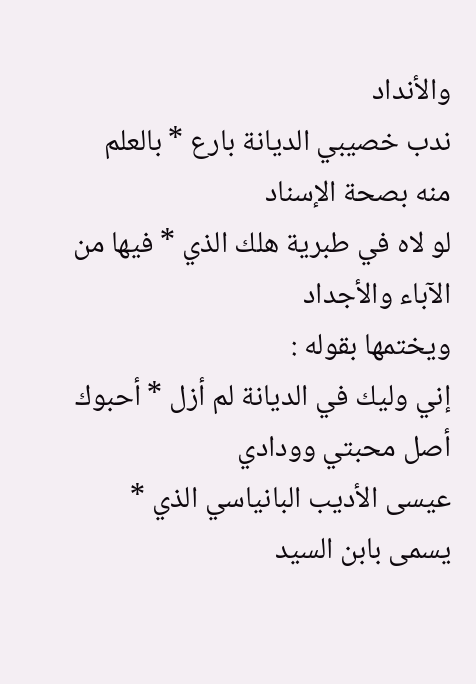والأنداد
ندب خصيبي الديانة بارع * بالعلم منه بصحة الإسناد
لو لاه في طبرية هلك الذي * فيها من الآباء والأجداد
ويختمها بقوله :
إني وليك في الديانة لم أزل * أحبوك أصل محبتي وودادي
عيسى الأديب البانياسي الذي * يسمى بابن السيد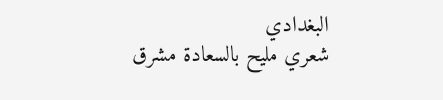البغدادي
شعري مليح بالسعادة مشرق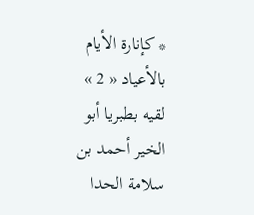* كإنارة الأيام بالأعياد « 2 »
لقيه بطبريا أبو الخير أحمد بن سلامة الحدا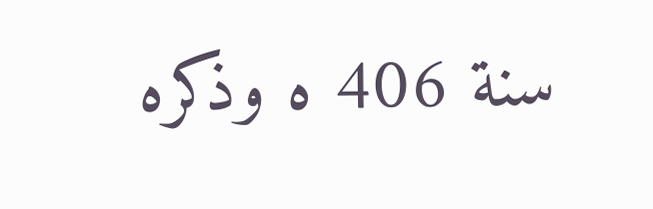سنة 406 ه وذكره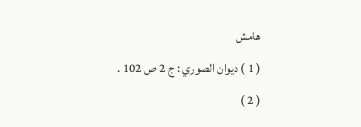هامش
( 1 ) ديوان الصوري : ج 2 ص 102 .
( 2 )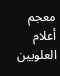معجم أعلام العلويين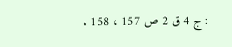: ج 4 ق 2 ص 157 ، 158 .